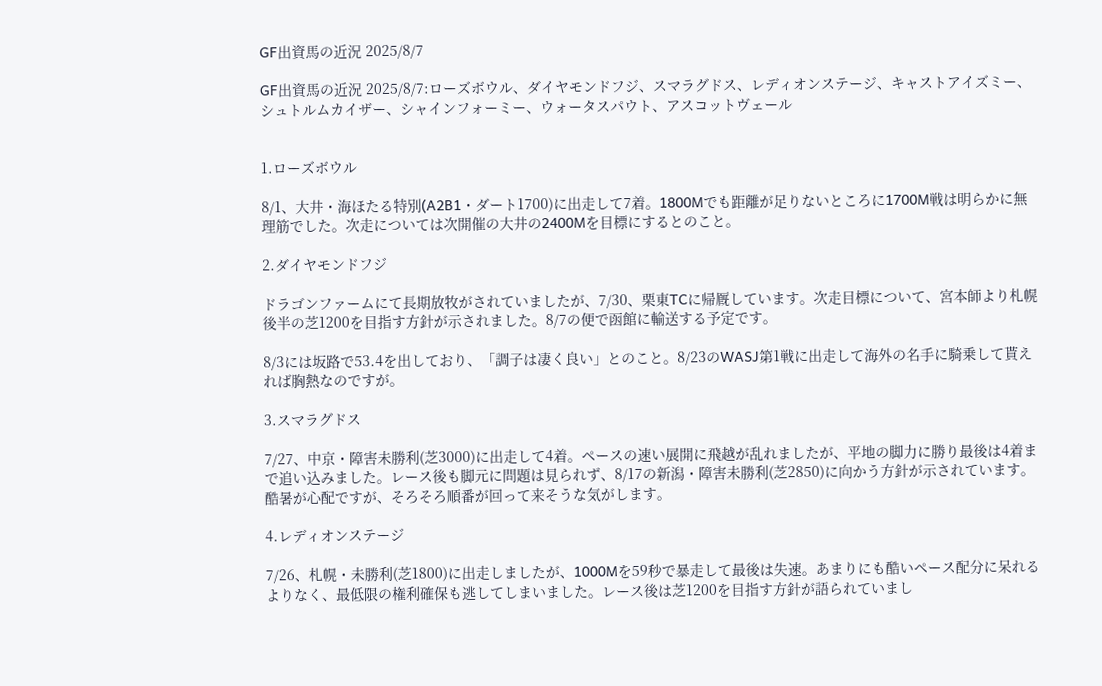GF出資馬の近況 2025/8/7

GF出資馬の近況 2025/8/7:ローズボウル、ダイヤモンドフジ、スマラグドス、レディオンステージ、キャストアイズミー、シュトルムカイザー、シャインフォーミー、ウォータスパウト、アスコットヴェール


1.ローズボウル

8/1、大井・海ほたる特別(A2B1・ダート1700)に出走して7着。1800Mでも距離が足りないところに1700M戦は明らかに無理筋でした。次走については次開催の大井の2400Mを目標にするとのこと。

2.ダイヤモンドフジ

ドラゴンファームにて長期放牧がされていましたが、7/30、栗東TCに帰厩しています。次走目標について、宮本師より札幌後半の芝1200を目指す方針が示されました。8/7の便で函館に輸送する予定です。

8/3には坂路で53.4を出しており、「調子は凄く良い」とのこと。8/23のWASJ第1戦に出走して海外の名手に騎乗して貰えれば胸熱なのですが。

3.スマラグドス

7/27、中京・障害未勝利(芝3000)に出走して4着。ペースの速い展開に飛越が乱れましたが、平地の脚力に勝り最後は4着まで追い込みました。レース後も脚元に問題は見られず、8/17の新潟・障害未勝利(芝2850)に向かう方針が示されています。酷暑が心配ですが、そろそろ順番が回って来そうな気がします。

4.レディオンステージ

7/26、札幌・未勝利(芝1800)に出走しましたが、1000Mを59秒で暴走して最後は失速。あまりにも酷いペース配分に呆れるよりなく、最低限の権利確保も逃してしまいました。レース後は芝1200を目指す方針が語られていまし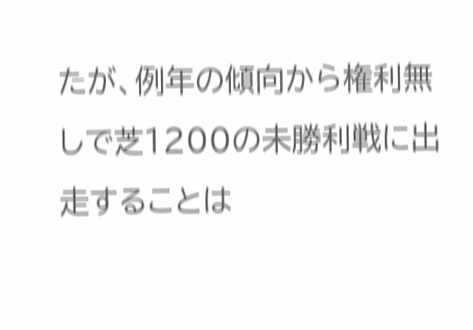たが、例年の傾向から権利無しで芝1200の未勝利戦に出走することは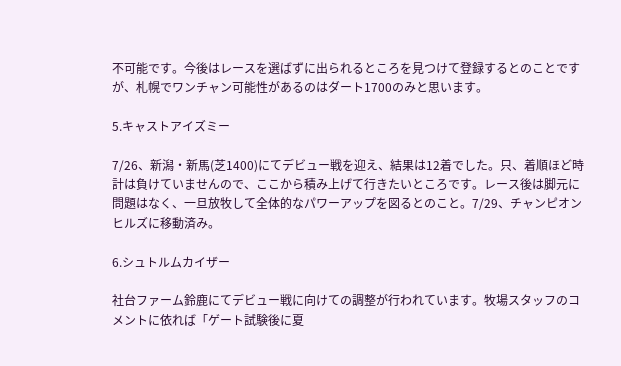不可能です。今後はレースを選ばずに出られるところを見つけて登録するとのことですが、札幌でワンチャン可能性があるのはダート1700のみと思います。

5.キャストアイズミー

7/26、新潟・新馬(芝1400)にてデビュー戦を迎え、結果は12着でした。只、着順ほど時計は負けていませんので、ここから積み上げて行きたいところです。レース後は脚元に問題はなく、一旦放牧して全体的なパワーアップを図るとのこと。7/29、チャンピオンヒルズに移動済み。

6.シュトルムカイザー

社台ファーム鈴鹿にてデビュー戦に向けての調整が行われています。牧場スタッフのコメントに依れば「ゲート試験後に夏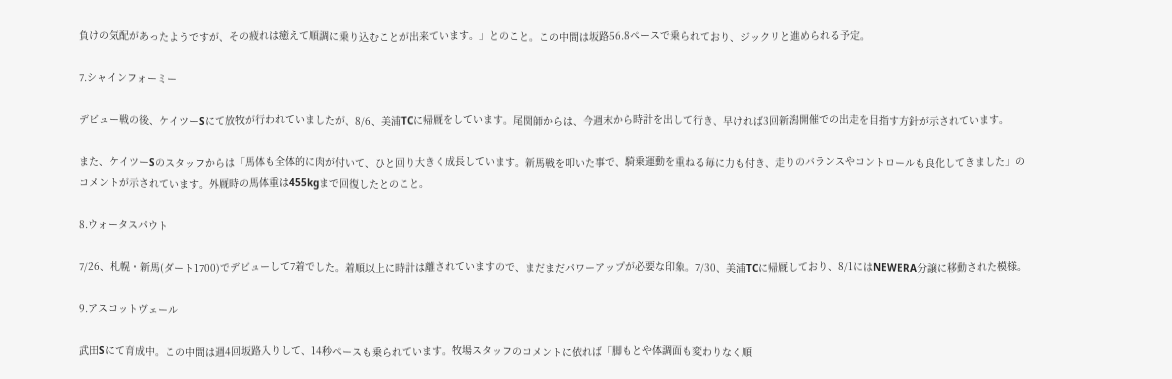負けの気配があったようですが、その疲れは癒えて順調に乗り込むことが出来ています。」とのこと。この中間は坂路56.8ペースで乗られており、ジックリと進められる予定。

7.シャインフォーミー

デビュー戦の後、ケイツーSにて放牧が行われていましたが、8/6、美浦TCに帰厩をしています。尾関師からは、今週末から時計を出して行き、早ければ3回新潟開催での出走を目指す方針が示されています。

また、ケイツーSのスタッフからは「馬体も全体的に肉が付いて、ひと回り大きく成長しています。新馬戦を叩いた事で、騎乗運動を重ねる毎に力も付き、走りのバランスやコントロールも良化してきました」のコメントが示されています。外厩時の馬体重は455kgまで回復したとのこと。

8.ウォータスパウト

7/26、札幌・新馬(ダート1700)でデビューして7着でした。着順以上に時計は離されていますので、まだまだパワーアップが必要な印象。7/30、美浦TCに帰厩しており、8/1にはNEWERA分譲に移動された模様。

9.アスコットヴェール

武田Sにて育成中。この中間は週4回坂路入りして、14秒ペースも乗られています。牧場スタッフのコメントに依れば「脚もとや体調面も変わりなく順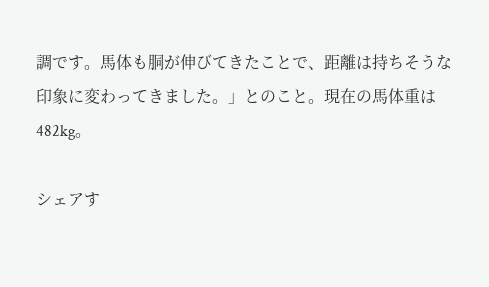調です。馬体も胴が伸びてきたことで、距離は持ちそうな印象に変わってきました。」とのこと。現在の馬体重は482kg。

シェアす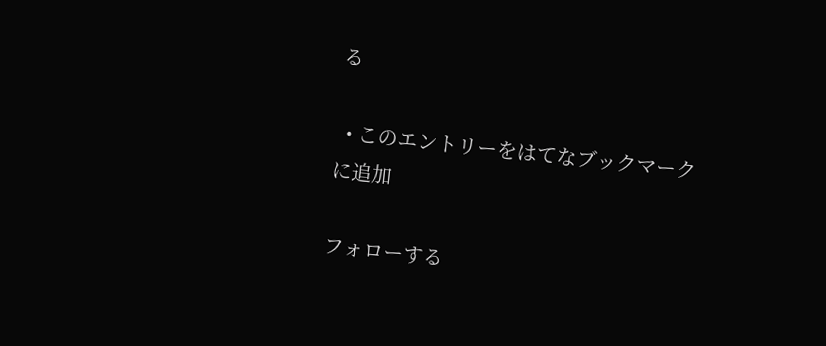る

  • このエントリーをはてなブックマークに追加

フォローする